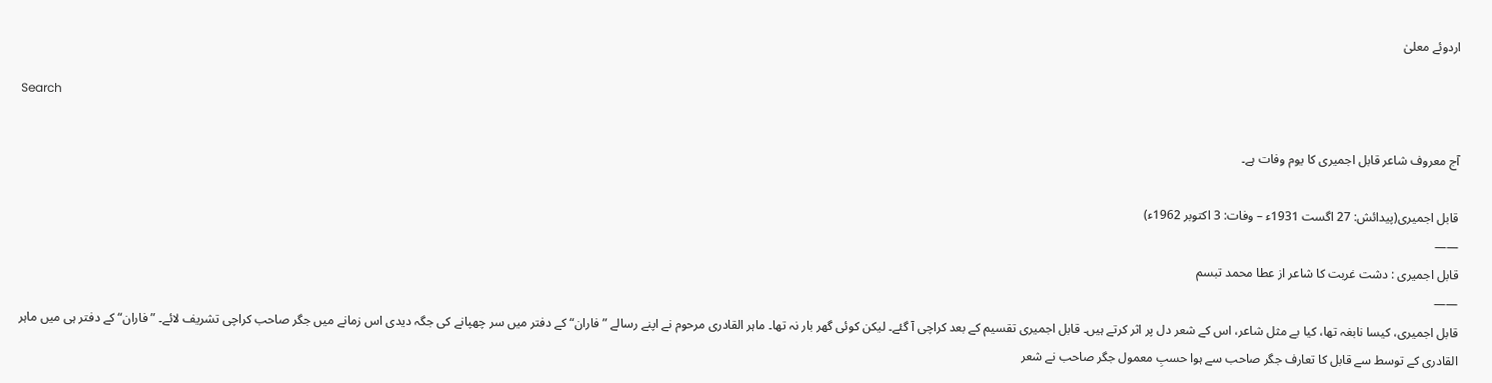اردوئے معلیٰ

Search

آج معروف شاعر قابل اجمیری کا یوم وفات ہے۔

قابل اجمیری(پیدائش: 27 اگست 1931ء – وفات: 3 اکتوبر 1962ء)
——
قابل اجمیری : دشت غربت کا شاعر از عطا محمد تبسم
——
قابل اجمیری، کیسا نابغہ تھا، کیا بے مثل شاعر، اس کے شعر دل پر اثر کرتے ہیں۔ قابل اجمیری تقسیم کے بعد کراچی آ گئے۔ لیکن کوئی گھر بار نہ تھا۔ ماہر القادری مرحوم نے اپنے رسالے ”فاران“ کے دفتر میں سر چھپانے کی جگہ دیدی اس زمانے میں جگر صاحب کراچی تشریف لائے۔ ”فاران“ کے دفتر ہی میں ماہر القادری کے توسط سے قابل کا تعارف جگر صاحب سے ہوا حسبِ معمول جگر صاحب نے شعر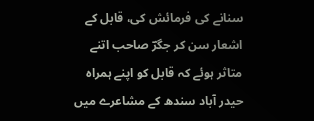سنانے کی فرمائش کی، قابل کے اشعار سن کر جگرؔ صاحب اتنے متاثر ہوئے کہ قابل کو اپنے ہمراہ حیدر آباد سندھ کے مشاعرے میں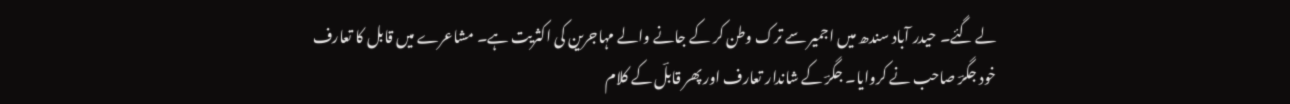لے گئے۔ حیدر آباد سندھ میں اجمیر سے ترک وطن کر کے جانے والے مہاجرین کی اکثریت ہے۔ مشاعرے میں قابل کا تعارف خود جگرؔ صاحب نے کروایا۔ جگرؔ کے شاندار تعارف اور پھر قابلؔ کے کلام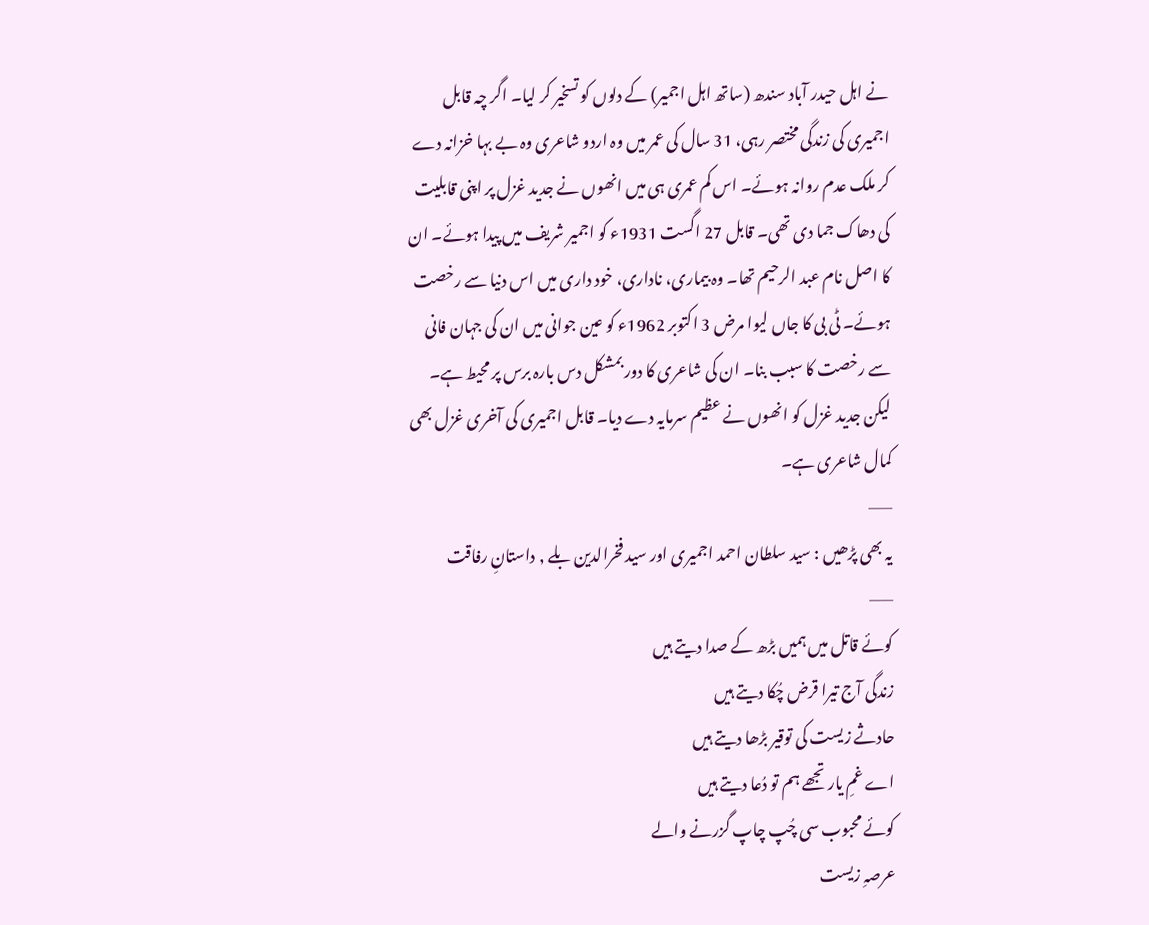نے اہل حیدر آباد سندھ (ساتھ اہل اجمیر) کے دلوں کو تسخیر کر لیا۔ اگر چہ قابل اجمیری کی زندگی مختصر رہی، 31 سال کی عمر میں وہ اردو شاعری وہ بے بہا خزانہ دے کر ملک عدم روانہ ہوئے۔ اس کم عمری ہی میں انھوں نے جدید غزل پر اپنی قابلیت کی دھاک جما دی تھی۔ قابل 27 اگست 1931ء کو اجمیر شریف میں پیدا ہوئے۔ ان کا اصل نام عبد الرحیم تھا۔ وہ بیماری، ناداری، خود داری میں اس دنیا سے رخصت ہوئے۔ ٹی بی کا جاں لیوا مرض 3 اکتوبر 1962ء کو عین جوانی میں ان کی جہان فانی سے رخصت کا سبب بنا۔ ان کی شاعری کا دور بمشکل دس بارہ برس پر محیط ہے۔ لیکن جدید غزل کو انھوں نے عظیم سرمایہ دے دیا۔ قابل اجمیری کی آخری غزل بھی کمال شاعری ہے۔
——
یہ بھی پڑھیں : سید سلطان احمد اجمیری اور سید فخرالدین بلے , داستانِ رفاقت
——
کوئے قاتل میں ہمیں بڑھ کے صدا دیتے ہیں
زندگی آج تیرا قرض چُکا دیتے ہیں
حادثے زیست کی توقیر بڑھا دیتے ہیں
اے غمِ یار تجھے ہم تو دُعا دیتے ہیں
کوئے محبوب سی چُپ چاپ گزرنے والے
عرصہِ زیست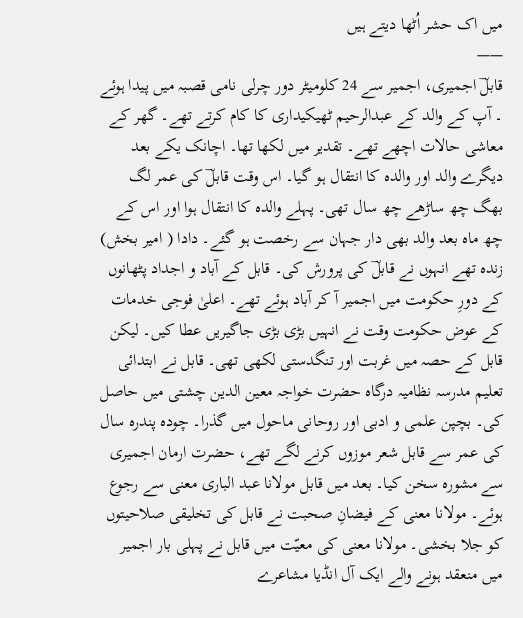میں اک حشر اُٹھا دیتے ہیں
——
قابلؔ اجمیری، اجمیر سے 24 کلومیٹر دور چرلی نامی قصبہ میں پیدا ہوئے ۔ آپ کے والد کے عبدالرحیم ٹھیکیداری کا کام کرتے تھے۔ گھر کے معاشی حالات اچھے تھے۔ تقدیر میں لکھا تھا۔ اچانک یکے بعد دیگرے والد اور والدہ کا انتقال ہو گیا۔ اس وقت قابلؔ کی عمر لگ بھگ چھ ساڑھے چھ سال تھی۔ پہلے والدہ کا انتقال ہوا اور اس کے چھ ماہ بعد والد بھی دار جہان سے رخصت ہو گئے۔ دادا ( امیر بخش) زندہ تھے انہوں نے قابلؔ کی پرورش کی۔ قابل کے آباد و اجداد پٹھانوں کے دورِ حکومت میں اجمیر آ کر آباد ہوئے تھے۔ اعلیٰ فوجی خدمات کے عوض حکومت وقت نے انہیں بڑی بڑی جاگیریں عطا کیں۔ لیکن قابل کے حصہ میں غربت اور تنگدستی لکھی تھی۔ قابل نے ابتدائی تعلیم مدرسہ نظامیہ درگاہ حضرت خواجہ معین الدین چشتی میں حاصل کی۔ بچپن علمی و ادبی اور روحانی ماحول میں گذرا۔ چودہ پندرہ سال کی عمر سے قابل شعر موزوں کرنے لگے تھے، حضرت ارمان اجمیری سے مشورہ سخن کیا۔ بعد میں قابل مولانا عبد الباری معنی سے رجوع ہوئے۔ مولانا معنی کے فیضانِ صحبت نے قابل کی تخلیقی صلاحیتوں کو جلا بخشی۔ مولانا معنی کی معیّت میں قابل نے پہلی بار اجمیر میں منعقد ہونے والے ایک آل انڈیا مشاعرے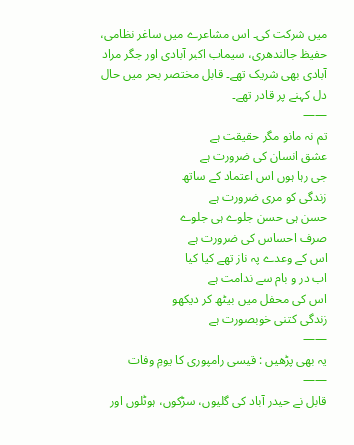میں شرکت کی۔ اس مشاعرے میں ساغر نظامی، حفیظ جالندھری، سیماب اکبر آبادی اور جگر مراد آبادی بھی شریک تھے۔ قابل مختصر بحر میں حال دل کہنے پر قادر تھے۔
——
تم نہ مانو مگر حقیقت ہے
عشق انسان کی ضرورت ہے
جی رہا ہوں اس اعتماد کے ساتھ
زندگی کو مری ضرورت ہے
حسن ہی حسن جلوے ہی جلوے
صرف احساس کی ضرورت ہے
اس کے وعدے پہ ناز تھے کیا کیا
اب در و بام سے ندامت ہے
اس کی محفل میں بیٹھ کر دیکھو
زندگی کتنی خوبصورت ہے
——
یہ بھی پڑھیں : قیسی رامپوری کا یومِ وفات
——
قابل نے حیدر آباد کی گلیوں، سڑکوں، ہوٹلوں اور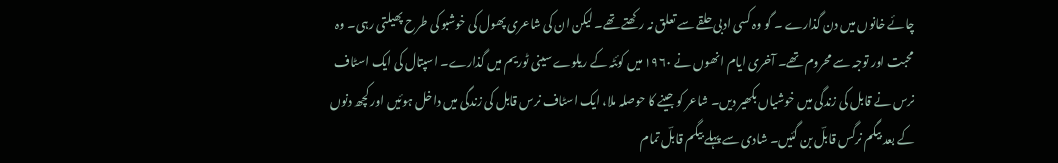چائے خانوں میں دن گذارے ۔ گو وہ کسی ادبی حلقے سے تعلق نہ رکھتے تھے۔ لیکن ان کی شاعری پھول کی خوشبو کی طرح پھیلتی رہی۔ وہ محبت اور توجہ سے محروم تھے۔ آخری ایام انھوں نے ١٩٦٠ میں کوئٹہ کے ریلوے سینی ٹوریم میں گذارے۔ اسپتال کی ایک اسٹاف نرس نے قابل کی زندگی میں خوشیاں بکھیر دیں۔ شاعر کو جینے کا حوصلہ ملا، ایک اسٹاف نرس قابل کی زندگی میں داخل ہوئیں اور کچھ دنوں کے بعد بیگم نرگس قابلؔ بن گئیں۔ شادی سے پہلے بیگم قابلؔ تمام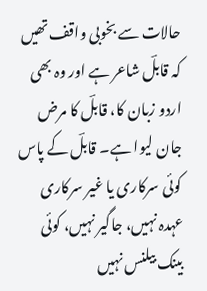حالات سے بخوبی واقف تھیں کہ قابلؔ شاعر ہے اور وہ بھی اردو زبان کا، قابلؔ کا مرض جان لیوا ہے۔ قابلؔ کے پاس کوئی سرکاری یا غیر سرکاری عہدہ نہیں، جاگیر نہیں، کوئی بینک بیلنس نہیں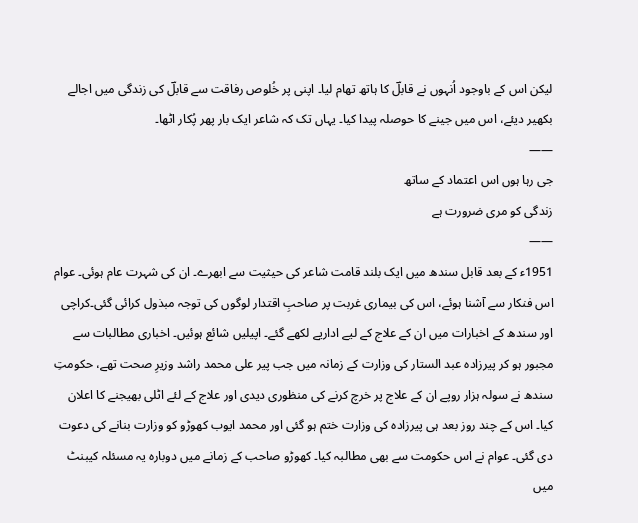لیکن اس کے باوجود اُنہوں نے قابلؔ کا ہاتھ تھام لیا۔ اپنی پر خُلوص رفاقت سے قابلؔ کی زندگی میں اجالے بکھیر دیئے، اس میں جینے کا حوصلہ پیدا کیا۔ یہاں تک کہ شاعر ایک بار پھر پُکار اٹھا۔
——
جی رہا ہوں اس اعتماد کے ساتھ
زندگی کو مری ضرورت ہے
——
1951ء کے بعد قابل سندھ میں ایک بلند قامت شاعر کی حیثیت سے ابھرے۔ ان کی شہرت عام ہوئی۔ عوام اس فنکار سے آشنا ہوئے، اس کی بیماری غربت پر صاحبِ اقتدار لوگوں کی توجہ مبذول کرائی گئی۔کراچی اور سندھ کے اخبارات میں ان کے علاج کے لیے اداریے لکھے گئے۔ اپیلیں شائع ہوئیں۔ اخباری مطالبات سے مجبور ہو کر پیرزادہ عبد الستار کی وزارت کے زمانہ میں جب پیر علی محمد راشد وزیرِ صحت تھے، حکومتِ سندھ نے سولہ ہزار روپے ان کے علاج پر خرچ کرنے کی منظوری دیدی اور علاج کے لئے اٹلی بھیجنے کا اعلان کیا۔ اس کے چند روز بعد ہی پیرزادہ کی وزارت ختم ہو گئی اور محمد ایوب کھوڑو کو وزارت بنانے کی دعوت دی گئی۔ عوام نے اس حکومت سے بھی مطالبہ کیا۔ کھوڑو صاحب کے زمانے میں دوبارہ یہ مسئلہ کیبنٹ میں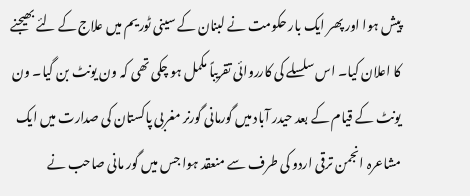پیش ہوا اور پھر ایک بار حکومت نے لبنان کے سینی ٹوریم میں علاج کے لئے بھیجنے کا اعلان کیا۔ اس سلسلے کی کارروائی تقریباً مکمل ہو چکی تھی کہ ون یونٹ بن گیا۔ ون یونٹ کے قیام کے بعد حیدر آباد میں گورمانی گورنر مغربی پاکستان کی صدارت میں ایک مشاعرہ انجمن ترقی اردو کی طرف سے منعقد ہوا جس میں گور مانی صاحب نے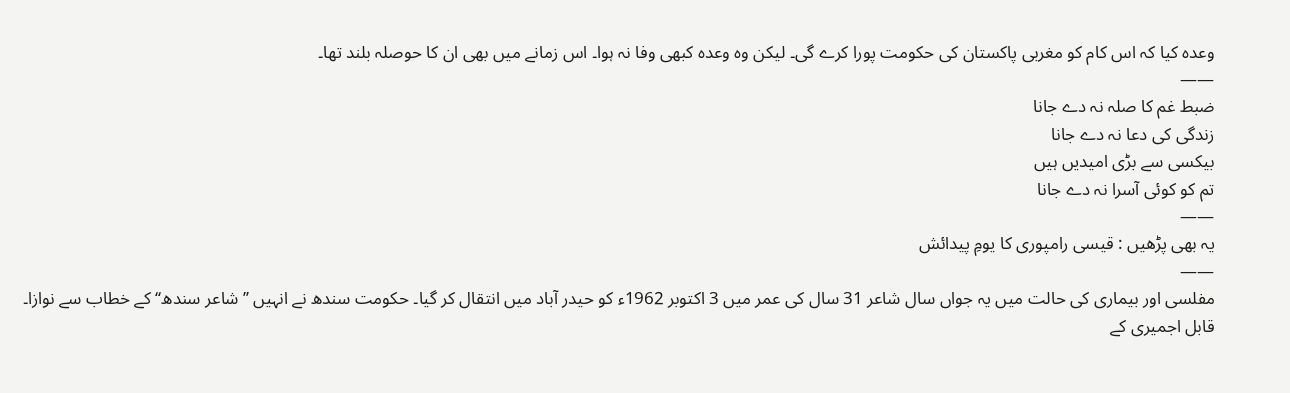وعدہ کیا کہ اس کام کو مغربی پاکستان کی حکومت پورا کرے گی۔ لیکن وہ وعدہ کبھی وفا نہ ہوا۔ اس زمانے میں بھی ان کا حوصلہ بلند تھا۔
——
ضبط غم کا صلہ نہ دے جانا
زندگی کی دعا نہ دے جانا
بیکسی سے بڑی امیدیں ہیں
تم کو کوئی آسرا نہ دے جانا
——
یہ بھی پڑھیں : قیسی رامپوری کا یومِ پیدائش
——
مفلسی اور بیماری کی حالت میں یہ جواں سال شاعر 31 سال کی عمر میں 3 اکتوبر 1962ء کو حیدر آباد میں انتقال کر گیا۔ حکومت سندھ نے انہیں ’’شاعر سندھ‘‘ کے خطاب سے نوازا۔ قابل اجمیری کے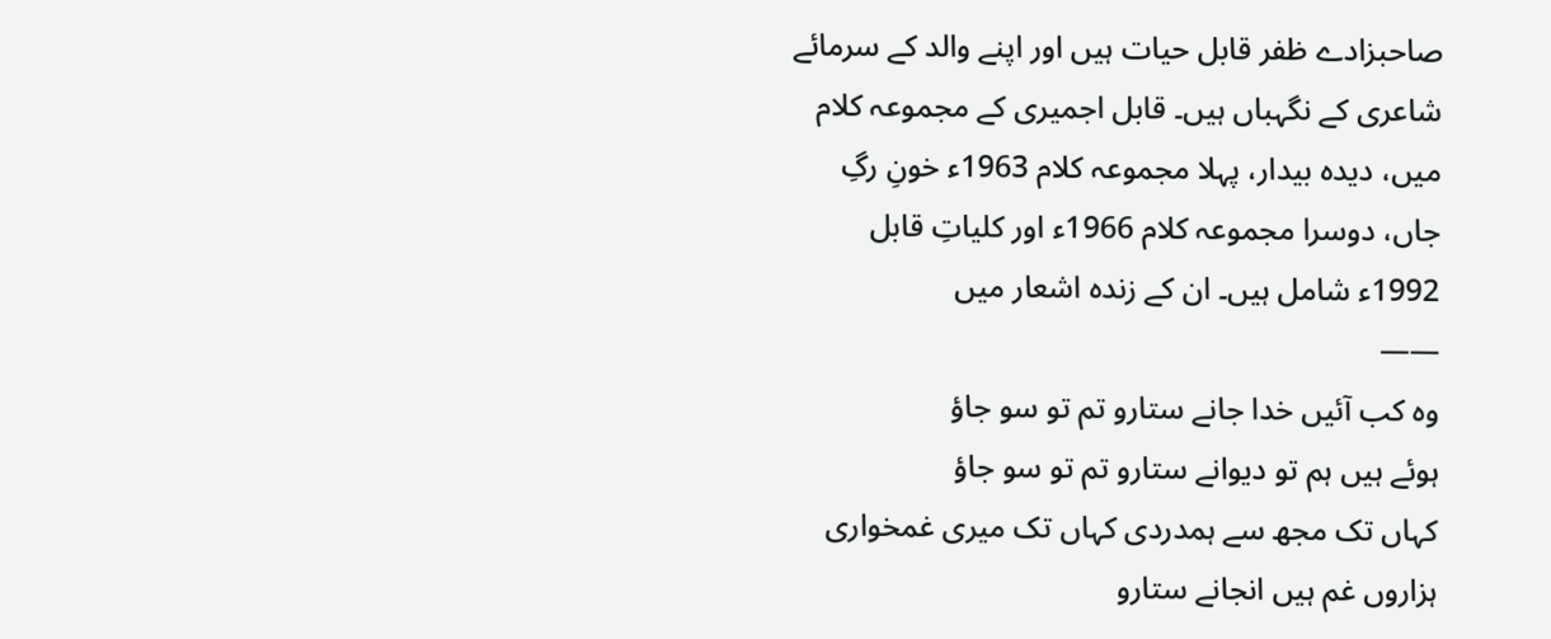صاحبزادے ظفر قابل حیات ہیں اور اپنے والد کے سرمائے شاعری کے نگہباں ہیں۔ قابل اجمیری کے مجموعہ کلام میں، دیدہ بیدار، پہلا مجموعہ کلام 1963ء خونِ رگِ جاں، دوسرا مجموعہ کلام 1966ء اور کلیاتِ قابل 1992ء شامل ہیں۔ ان کے زندہ اشعار میں
——
وہ کب آئیں خدا جانے ستارو تم تو سو جاؤ
ہوئے ہیں ہم تو دیوانے ستارو تم تو سو جاؤ
کہاں تک مجھ سے ہمدردی کہاں تک میری غمخواری
ہزاروں غم ہیں انجانے ستارو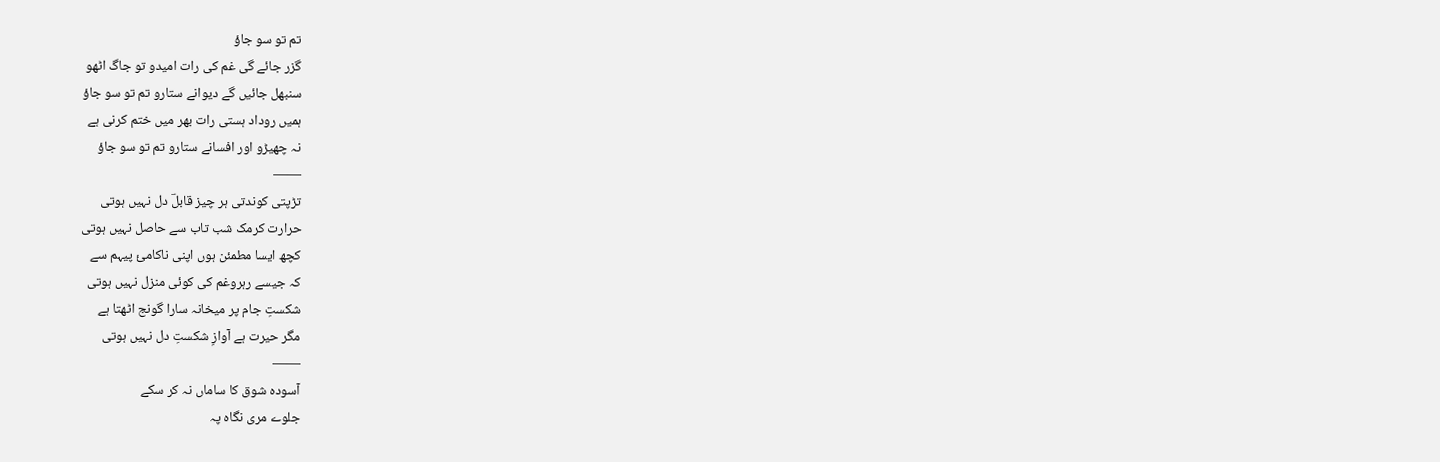تم تو سو جاؤ
گزر جائے گی غم کی رات امیدو تو جاگ اٹھو
سنبھل جائیں گے دیوانے ستارو تم تو سو جاؤ
ہمیں روداد ہستی رات بھر میں ختم کرنی ہے
نہ چھیڑو اور افسانے ستارو تم تو سو جاؤ
——
تڑپتی کوندتی ہر چیز قابلؔ دل نہیں ہوتی
حرارت کرمک شب تاب سے حاصل نہیں ہوتی
کچھ ایسا مطمئن ہوں اپنی ناکامیٔ پیہم سے
کہ جیسے رہروغم کی کوئی منزل نہیں ہوتی
شکستِ جام پر میخانہ سارا گونج اٹھتا ہے
مگر حیرت ہے آوازِ شکستِ دل نہیں ہوتی
——
آسودہ شوق کا ساماں نہ کر سکے
جلوے مری نگاہ پہ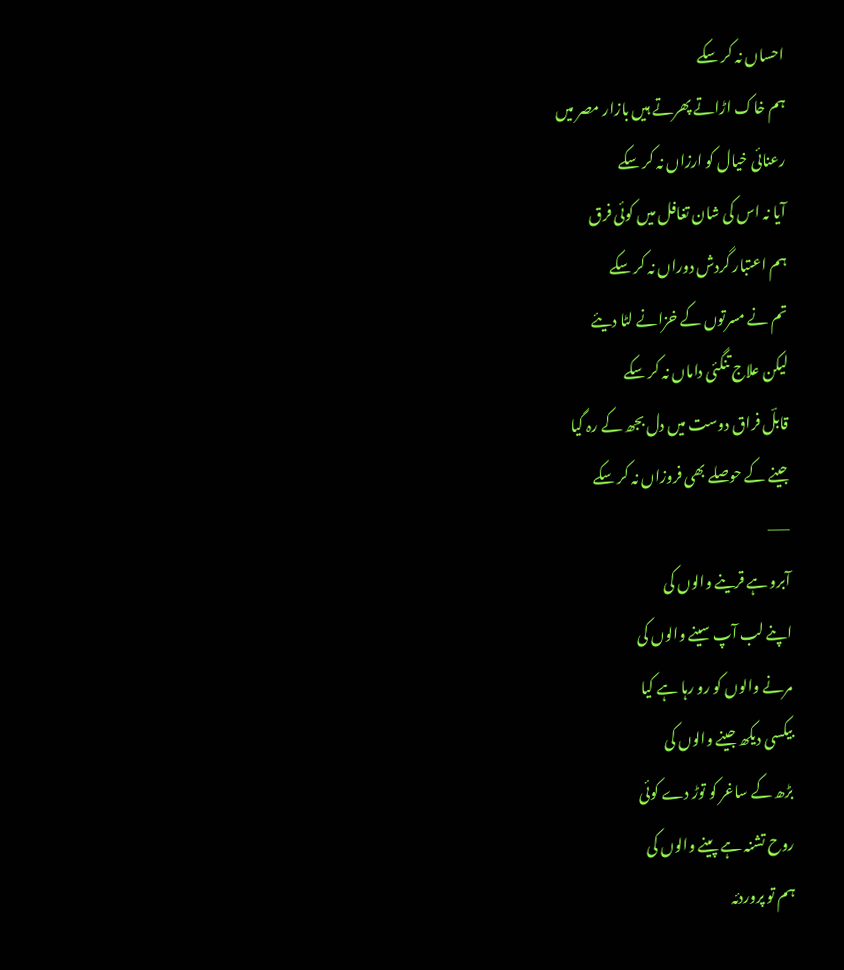احساں نہ کر سکے
ہم خاک اڑاتے پھرتے ہیں بازار مصر میں
رعنائی خیال کو ارزاں نہ کر سکے
آیا نہ اس کی شان تغافل میں کوئی فرق
ہم اعتبار گردش دوراں نہ کر سکے
تم نے مسرتوں کے خزانے لٹا دیئے
لیکن علاج تنگئی داماں نہ کر سکے
قابلؔ فراق دوست میں دل بجھ کے رہ گیا
جینے کے حوصلے بھی فروزاں نہ کر سکے
——
آبرو ہے قرینے والوں کی
اپنے لب آپ سینے والوں کی
مرنے والوں کو رو رہا ہے کیا
بیکسی دیکھ جینے والوں کی
بڑھ کے ساغر کو توڑ دے کوئی
روح تشنہ ہے پینے والوں کی
ہم تو پروردئہ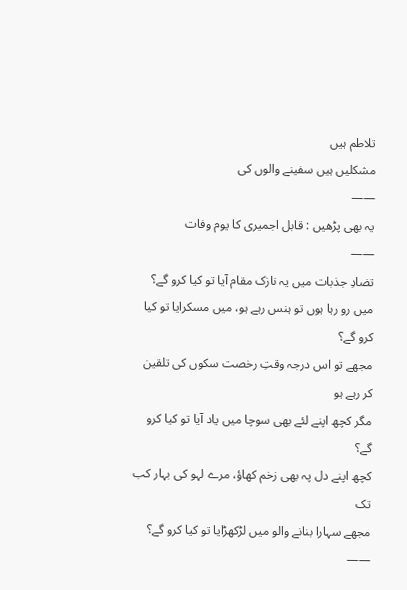تلاطم ہیں
مشکلیں ہیں سفینے والوں کی
——
یہ بھی پڑھیں : قابل اجمیری کا یوم وفات
——
تضادِ جذبات میں یہ نازک مقام آیا تو کیا کرو گے؟
میں رو رہا ہوں تو ہنس رہے ہو، میں مسکرایا تو کیا کرو گے؟
مجھے تو اس درجہ وقتِ رخصت سکوں کی تلقین کر رہے ہو
مگر کچھ اپنے لئے بھی سوچا میں یاد آیا تو کیا کرو گے؟
کچھ اپنے دل پہ بھی زخم کھاؤ، مرے لہو کی بہار کب تک
مجھے سہارا بنانے والو میں لڑکھڑایا تو کیا کرو گے؟
——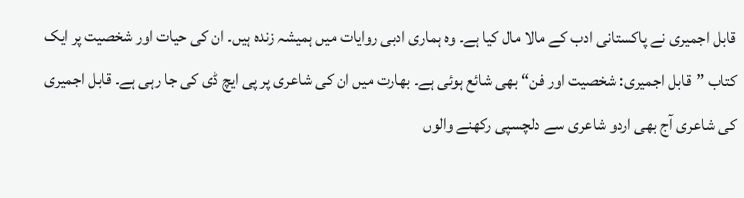قابل اجمیری نے پاکستانی ادب کے مالا مال کیا ہے۔ وہ ہماری ادبی روایات میں ہمیشہ زندہ ہیں۔ ان کی حیات اور شخصیت پر ایک کتاب ”قابل اجمیری: شخصیت اور فن“ بھی شائع ہوئی ہے۔ بھارت میں ان کی شاعری پر پی ایچ ڈی کی جا رہی ہے۔ قابل اجمیری کی شاعری آج بھی اردو شاعری سے دلچسپی رکھنے والوں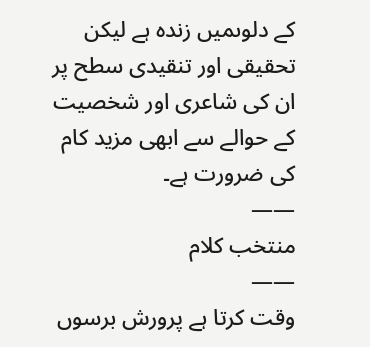کے دلوںمیں زندہ ہے لیکن تحقیقی اور تنقیدی سطح پر ان کی شاعری اور شخصیت کے حوالے سے ابھی مزید کام کی ضرورت ہے۔
——
منتخب کلام
——
وقت کرتا ہے پرورش برسوں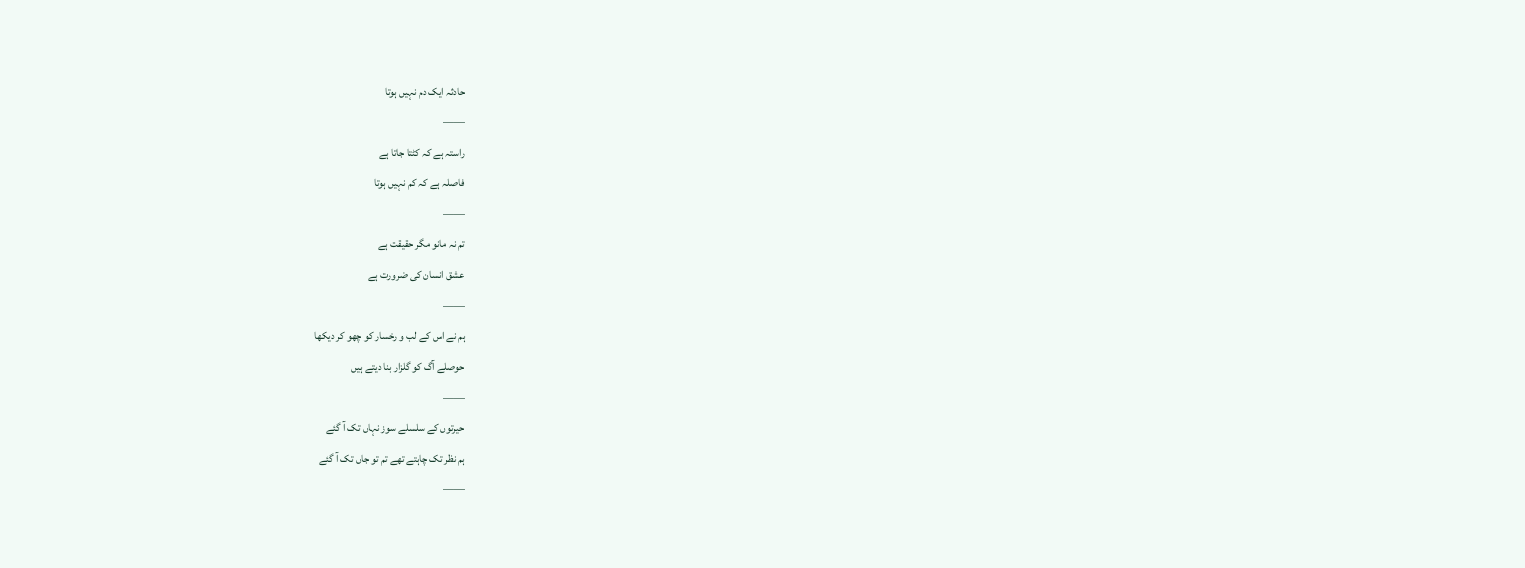حادثہ ایک دم نہیں ہوتا
——
راستہ ہے کہ کٹتا جاتا ہے
فاصلہ ہے کہ کم نہیں ہوتا
——
تم نہ مانو مگر حقیقت ہے
عشق انسان کی ضرورت ہے
——
ہم نے اس کے لب و رخسار کو چھو کر دیکھا
حوصلے آگ کو گلزار بنا دیتے ہیں
——
حیرتوں کے سلسلے سوز نہاں تک آ گئے
ہم نظر تک چاہتے تھے تم تو جاں تک آ گئے
——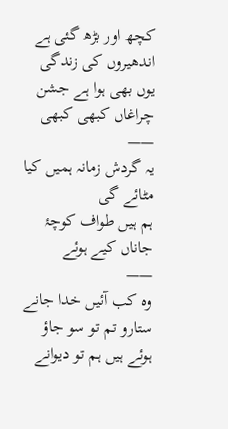کچھ اور بڑھ گئی ہے اندھیروں کی زندگی
یوں بھی ہوا ہے جشن چراغاں کبھی کبھی
——
یہ گردش زمانہ ہمیں کیا مٹائے گی
ہم ہیں طواف کوچۂ جاناں کیے ہوئے
——
وہ کب آئیں خدا جانے ستارو تم تو سو جاؤ
ہوئے ہیں ہم تو دیوانے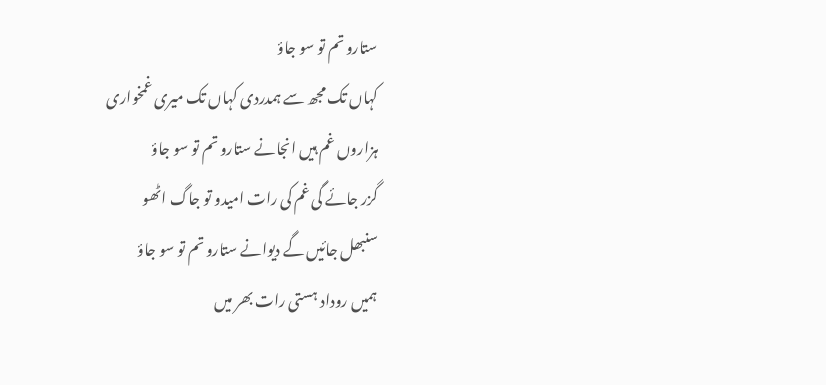ستارو تم تو سو جاؤ
کہاں تک مجھ سے ہمدردی کہاں تک میری غمخواری
ہزاروں غم ہیں انجانے ستارو تم تو سو جاؤ
گزر جائے گی غم کی رات امیدو تو جاگ اٹھو
سنبھل جائیں گے دیوانے ستارو تم تو سو جاؤ
ہمیں روداد ہستی رات بھر میں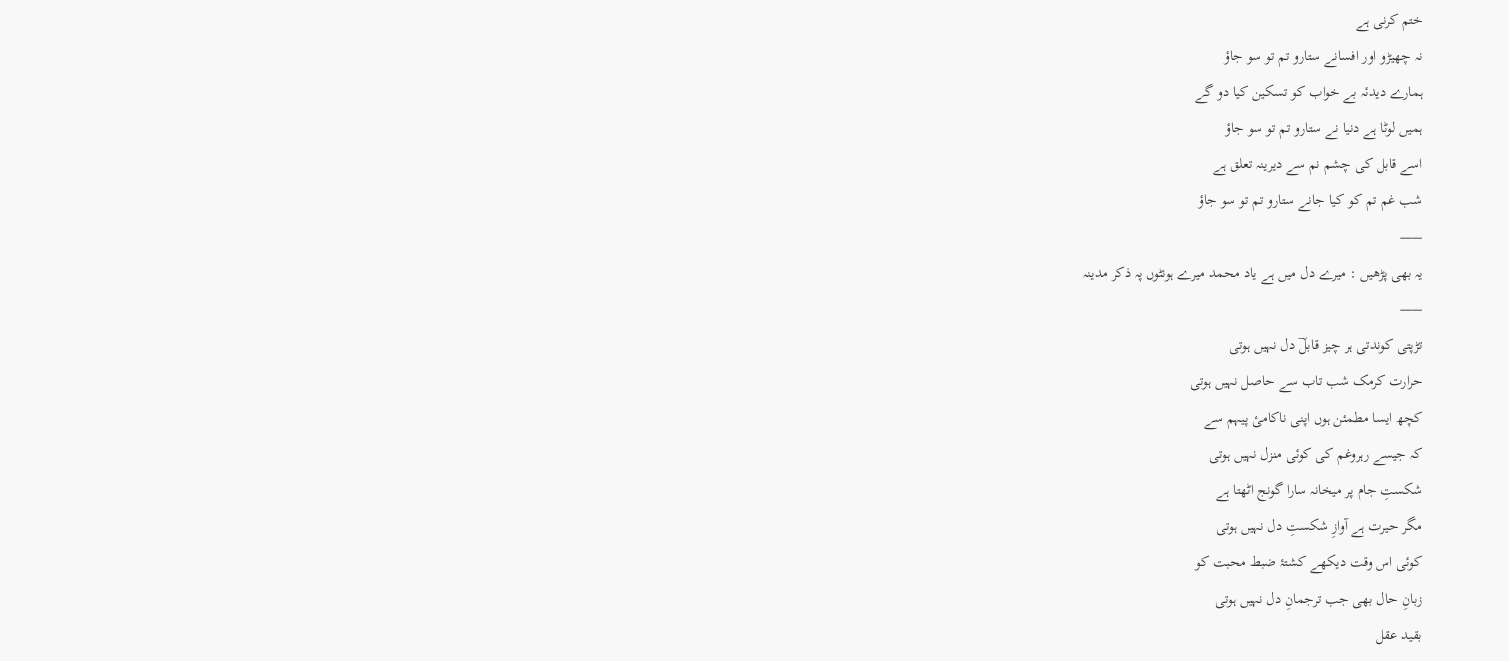ختم کرنی ہے
نہ چھیڑو اور افسانے ستارو تم تو سو جاؤ
ہمارے دیدئہ بے خواب کو تسکین کیا دو گے
ہمیں لوٹا ہے دنیا نے ستارو تم تو سو جاؤ
اسے قابل کی چشم نم سے دیرینہ تعلق ہے
شب غم تم کو کیا جانے ستارو تم تو سو جاؤ
——
یہ بھی پڑھیں : میرے دل میں ہے یاد محمد میرے ہونٹوں پہ ذکر مدینہ
——
تڑپتی کوندتی ہر چیز قابلؔ دل نہیں ہوتی
حرارت کرمک شب تاب سے حاصل نہیں ہوتی
کچھ ایسا مطمئن ہوں اپنی ناکامیٔ پیہم سے
کہ جیسے رہروغم کی کوئی منزل نہیں ہوتی
شکستِ جام پر میخانہ سارا گونج اٹھتا ہے
مگر حیرت ہے آوازِ شکستِ دل نہیں ہوتی
کوئی اس وقت دیکھے کشتۂ ضبط محبت کو
زبانِ حال بھی جب ترجمانِ دل نہیں ہوتی
بقید عقل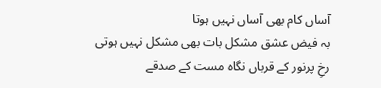آساں کام بھی آساں نہیں ہوتا
بہ فیض عشق مشکل بات بھی مشکل نہیں ہوتی
رخِ پرنور کے قرباں نگاہ مست کے صدقے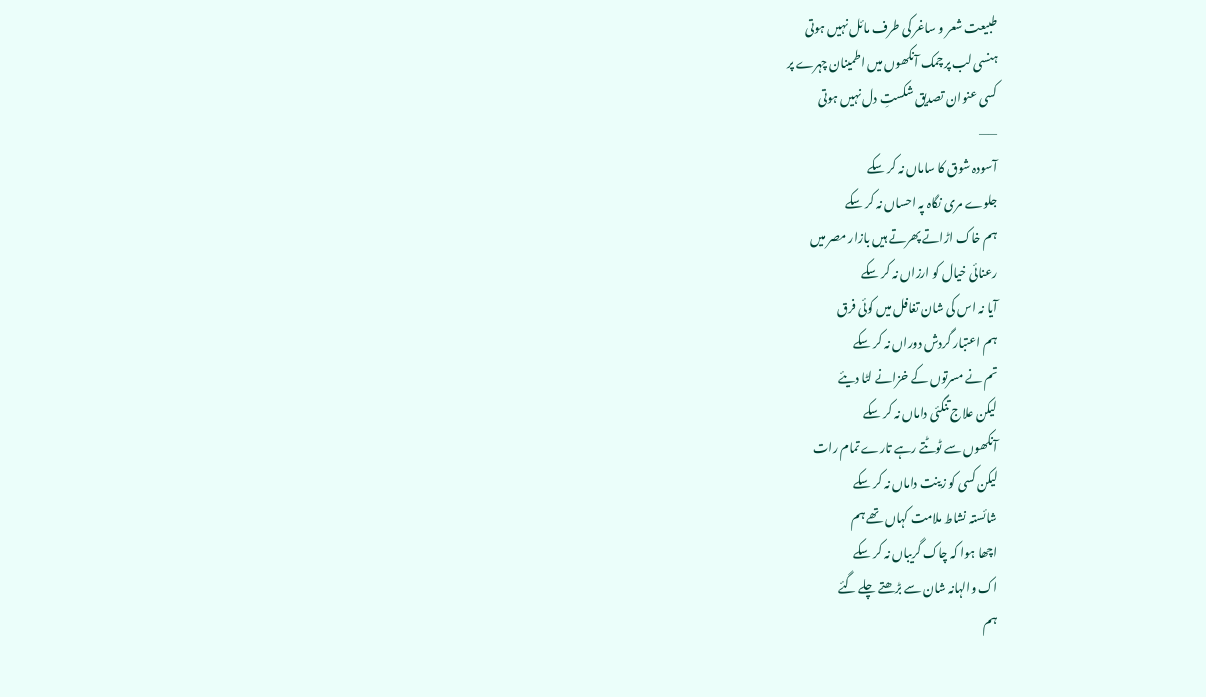طبیعت شعر و ساغر کی طرف مائل نہیں ہوتی
ہنسی لب پرچمک آنکھوں میں اطمینان چہرے پر
کسی عنوان تصدیق شکستِ دل نہیں ہوتی
——
آسودہ شوق کا ساماں نہ کر سکے
جلوے مری نگاہ پہ احساں نہ کر سکے
ہم خاک اڑاتے پھرتے ہیں بازار مصر میں
رعنائی خیال کو ارزاں نہ کر سکے
آیا نہ اس کی شان تغافل میں کوئی فرق
ہم اعتبار گردش دوراں نہ کر سکے
تم نے مسرتوں کے خزانے لٹا دیئے
لیکن علاج تنگئی داماں نہ کر سکے
آنکھوں سے ٹوٹتے رہے تارے تمام رات
لیکن کسی کو زینت داماں نہ کر سکے
شائستہ نشاط ملامت کہاں تھے ہم
اچھا ہوا کہ چاک گریباں نہ کر سکے
اک والہانہ شان سے بڑھتے چلے گئے
ہم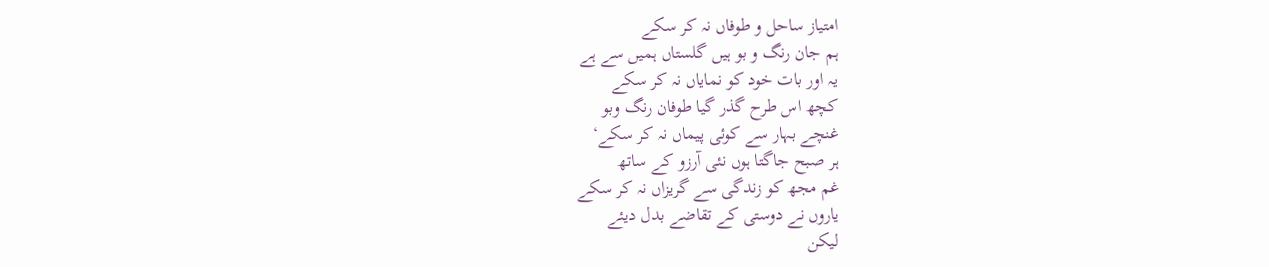امتیاز ساحل و طوفاں نہ کر سکے
ہم جان رنگ و بو ہیں گلستاں ہمیں سے ہے
یہ اور بات خود کو نمایاں نہ کر سکے
کچھ اس طرح گذر گیا طوفان رنگ وبو
غنچے بہار سے کوئی پیماں نہ کر سکے‘
ہر صبح جاگتا ہوں نئی آرزو کے ساتھ
غم مجھ کو زندگی سے گریزاں نہ کر سکے
یاروں نے دوستی کے تقاضے بدل دیئے
لیکن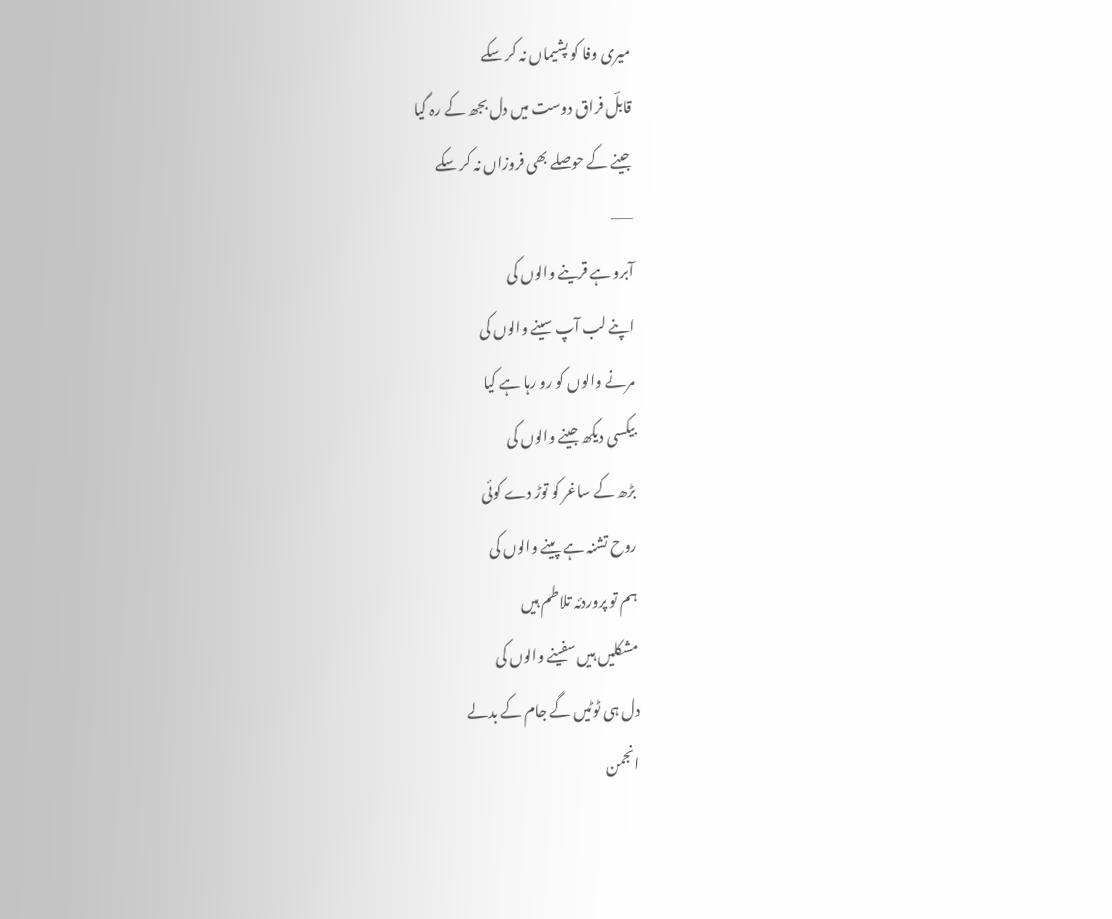میری وفا کو پشیماں نہ کر سکے
قابلؔ فراق دوست میں دل بجھ کے رہ گیا
جینے کے حوصلے بھی فروزاں نہ کر سکے
——
آبرو ہے قرینے والوں کی
اپنے لب آپ سینے والوں کی
مرنے والوں کو رو رہا ہے کیا
بیکسی دیکھ جینے والوں کی
بڑھ کے ساغر کو توڑ دے کوئی
روح تشنہ ہے پینے والوں کی
ہم تو پروردئہ تلاطم ہیں
مشکلیں ہیں سفینے والوں کی
دل ہی ٹوٹیں گے جام کے بدلے
انجمن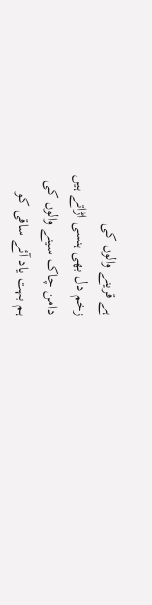ہے قرینے والوں کی
زخم دل بھی ہنسی اڑاتے ہیں
دامن چاک سینے والوں کی
ہم بہت یاد آئے ساقی کو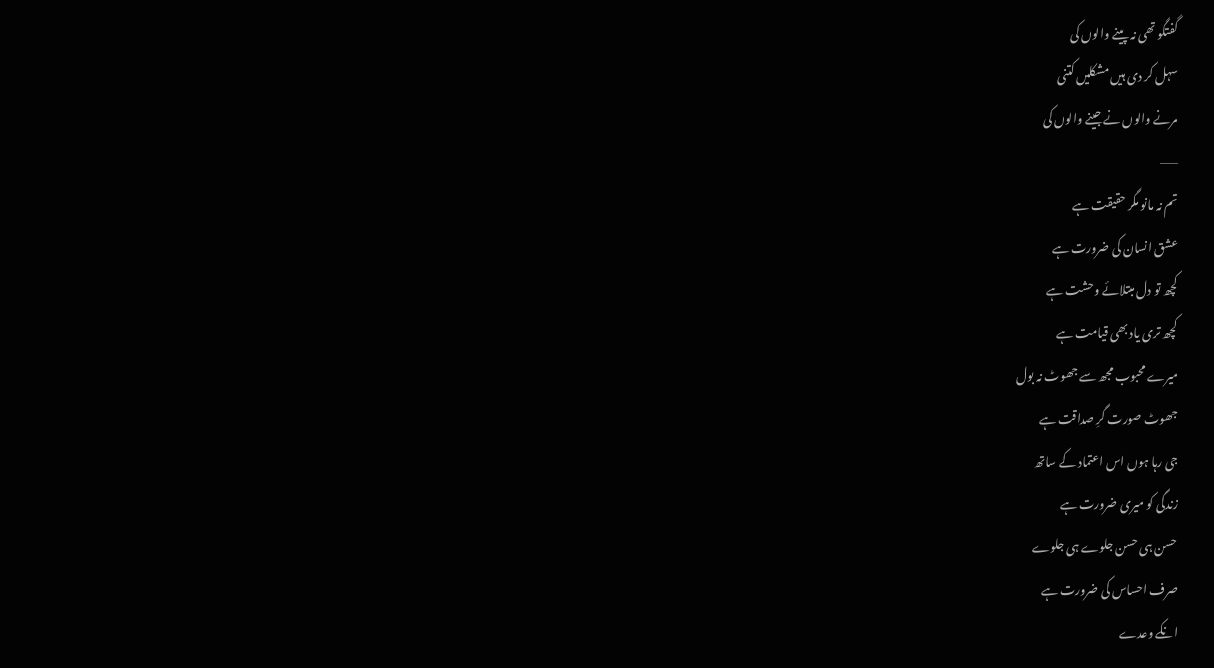گفتگو تھی نہ پینے والوں کی
سہل کر دی ہیں مشکلیں کتنی
مرنے والوں نے جینے والوں کی
——
تم نہ مانو مگر حقیقت ہے
عشق انسان کی ضرورت ہے
کچھ تو دل مبتلائے وحشت ہے
کچھ تری یاد بھی قیامت ہے
میرے محبوب مجھ سے جھوٹ نہ بول
جھوٹ صورت گرِ صداقت ہے
جی رہا ہوں اس اعتماد کے ساتھ
زندگی کو میری ضرورت ہے
حسن ہی حسن جلوے ہی جلوے
صرف احساس کی ضرورت ہے
انکے وعدے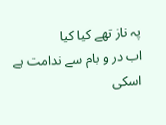پہ ناز تھے کیا کیا
اب در و بام سے ندامت ہے
اسکی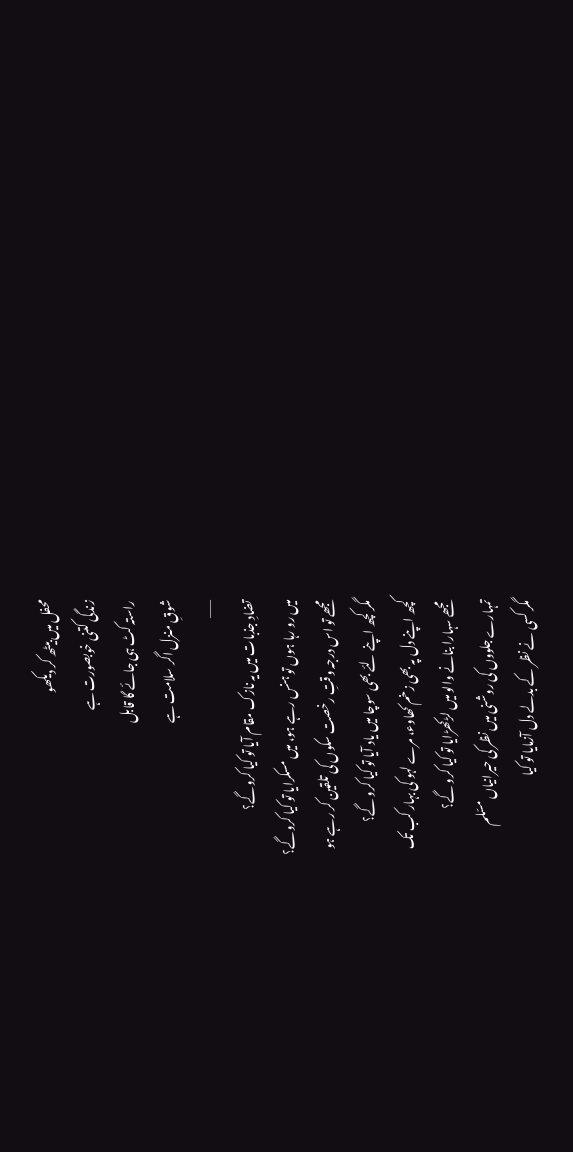محفل میں بیٹھ کر دیکھو
زندگی کتنی خوبصورت ہے
راستہ کٹ ہی جائے گا قابل
شوقِ منزل اگر سلامت ہے
——
تضادِ جذبات میں یہ نازک مقام آیا تو کیا کروگے؟
میں رو رہا ہوں تو ہنس رہے ہو، میں مسکرایا تو کیا کروگے؟
مجھے تو اس درجہ وقتِ رخصت سکوں کی تلقین کر رہے ہو
مگر کچھ اپنے لئے بھی سوچا میں یاد آیا تو کیا کرو گے؟
کچھ اپنے دل پہ بھی زخم کھاوء، مرے لہو کی بہار کب تک
مجھے سہارا بنانے والو میں لڑکھڑایا تو کیا کرو گے؟
تمہارے جلووں کی روشنی میں نظر کی حیرانیاں مسّلم
مگر کسی نے نظر کے بدلے دل آزمایا تو کیا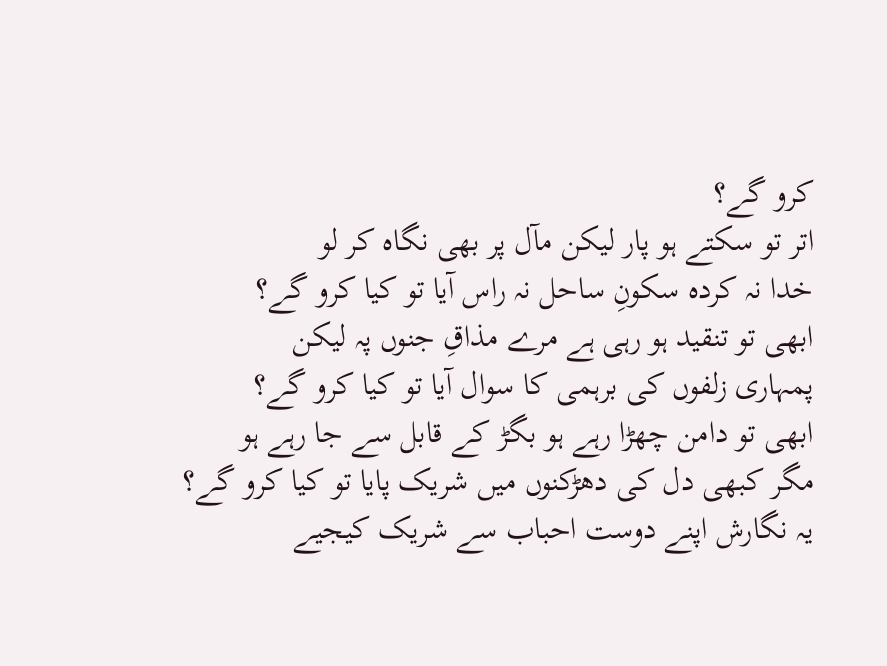کرو گے؟
اتر تو سکتے ہو پار لیکن مآل پر بھی نگاہ کر لو
خدا نہ کردہ سکونِ ساحل نہ راس آیا تو کیا کرو گے؟
ابھی تو تنقید ہو رہی ہے مرے مذاقِ جنوں پہ لیکن
پمہاری زلفوں کی برہمی کا سوال آیا تو کیا کرو گے؟
ابھی تو دامن چھڑا رہے ہو بگڑ کے قابل سے جا رہے ہو
مگر کبھی دل کی دھڑکنوں میں شریک پایا تو کیا کرو گے؟
یہ نگارش اپنے دوست احباب سے شریک کیجیے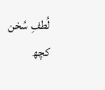لُطفِ سُخن کچھ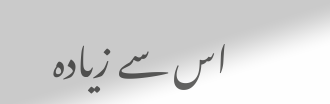اس سے زیادہ